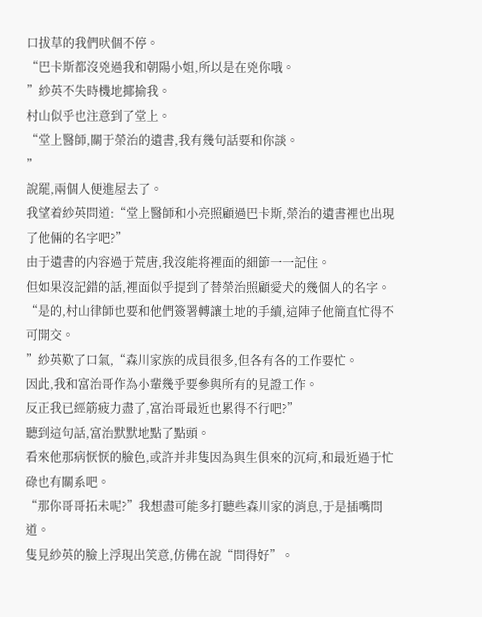口拔草的我們吠個不停。
“巴卡斯都沒兇過我和朝陽小姐,所以是在兇你哦。
”紗英不失時機地揶揄我。
村山似乎也注意到了堂上。
“堂上醫師,關于榮治的遺書,我有幾句話要和你談。
”
說罷,兩個人便進屋去了。
我望着紗英問道:“堂上醫師和小亮照顧過巴卡斯,榮治的遺書裡也出現了他倆的名字吧?”
由于遺書的内容過于荒唐,我沒能将裡面的細節一一記住。
但如果沒記錯的話,裡面似乎提到了替榮治照顧愛犬的幾個人的名字。
“是的,村山律師也要和他們簽署轉讓土地的手續,這陣子他簡直忙得不可開交。
”紗英歎了口氣,“森川家族的成員很多,但各有各的工作要忙。
因此,我和富治哥作為小輩幾乎要參與所有的見證工作。
反正我已經筋疲力盡了,富治哥最近也累得不行吧?”
聽到這句話,富治默默地點了點頭。
看來他那病恹恹的臉色,或許并非隻因為與生俱來的沉疴,和最近過于忙碌也有關系吧。
“那你哥哥拓未呢?”我想盡可能多打聽些森川家的消息,于是插嘴問道。
隻見紗英的臉上浮現出笑意,仿佛在說“問得好”。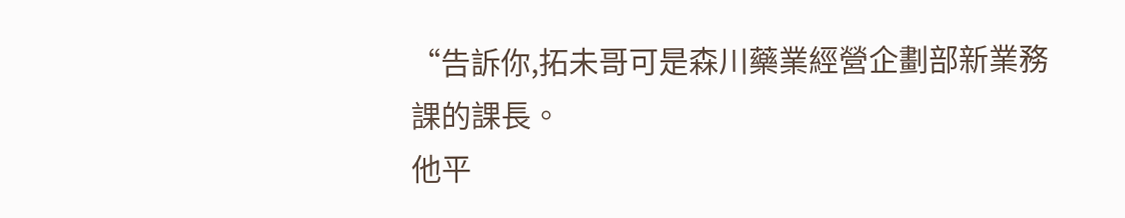“告訴你,拓未哥可是森川藥業經營企劃部新業務課的課長。
他平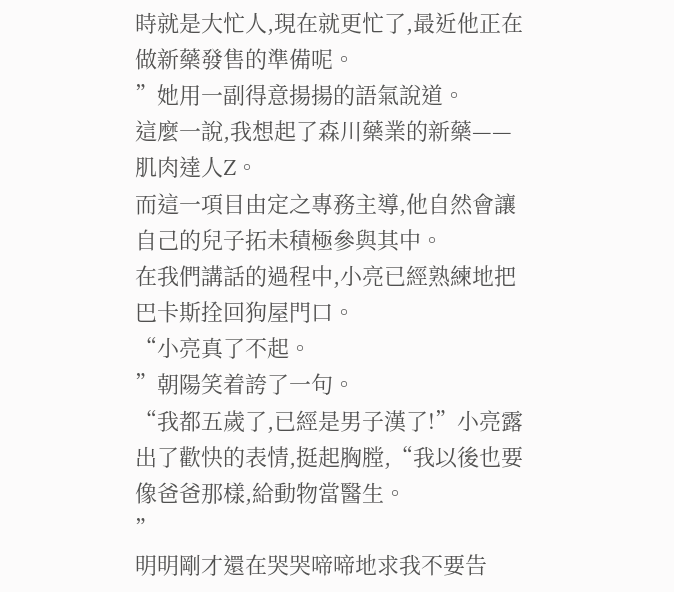時就是大忙人,現在就更忙了,最近他正在做新藥發售的準備呢。
”她用一副得意揚揚的語氣說道。
這麼一說,我想起了森川藥業的新藥——肌肉達人Z。
而這一項目由定之專務主導,他自然會讓自己的兒子拓未積極參與其中。
在我們講話的過程中,小亮已經熟練地把巴卡斯拴回狗屋門口。
“小亮真了不起。
”朝陽笑着誇了一句。
“我都五歲了,已經是男子漢了!”小亮露出了歡快的表情,挺起胸膛,“我以後也要像爸爸那樣,給動物當醫生。
”
明明剛才還在哭哭啼啼地求我不要告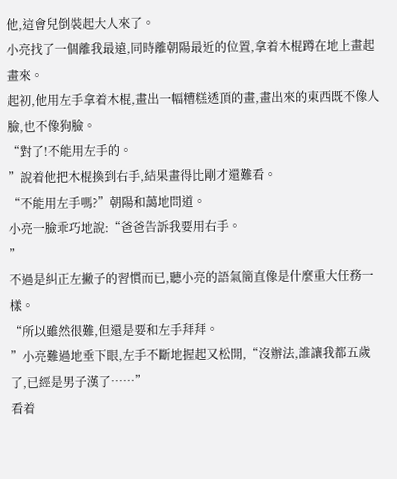他,這會兒倒裝起大人來了。
小亮找了一個離我最遠,同時離朝陽最近的位置,拿着木棍蹲在地上畫起畫來。
起初,他用左手拿着木棍,畫出一幅糟糕透頂的畫,畫出來的東西既不像人臉,也不像狗臉。
“對了!不能用左手的。
”說着他把木棍換到右手,結果畫得比剛才還難看。
“不能用左手嗎?”朝陽和藹地問道。
小亮一臉乖巧地說:“爸爸告訴我要用右手。
”
不過是糾正左撇子的習慣而已,聽小亮的語氣簡直像是什麼重大任務一樣。
“所以雖然很難,但還是要和左手拜拜。
”小亮難過地垂下眼,左手不斷地握起又松開,“沒辦法,誰讓我都五歲了,已經是男子漢了……”
看着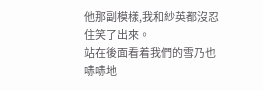他那副模樣,我和紗英都沒忍住笑了出來。
站在後面看着我們的雪乃也哧哧地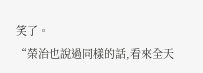笑了。
“榮治也說過同樣的話,看來全天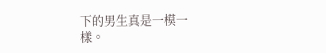下的男生真是一模一樣。